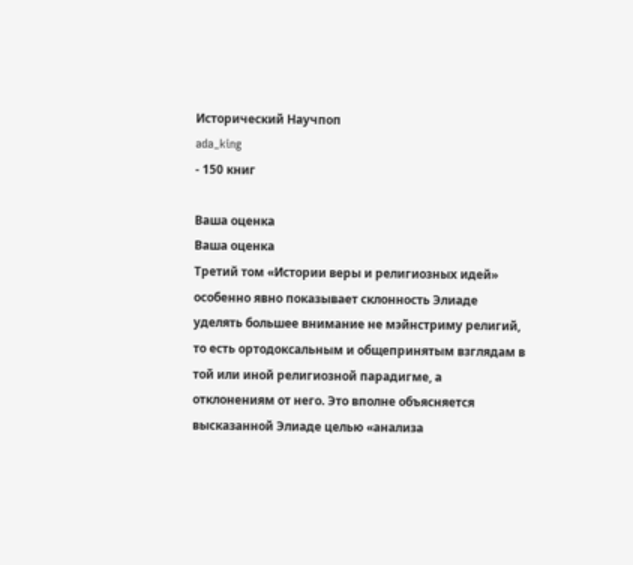Исторический Научпоп
ada_king
- 150 книг

Ваша оценка
Ваша оценка
Третий том «Истории веры и религиозных идей» особенно явно показывает склонность Элиаде уделять большее внимание не мэйнстриму религий, то есть ортодоксальным и общепринятым взглядам в той или иной религиозной парадигме, а отклонениям от него. Это вполне объясняется высказанной Элиаде целью «анализа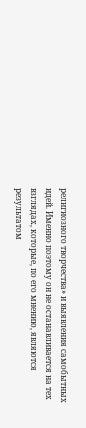религиозного творчества» и выявления самобытных идей. Именно поэтому он не останавливается на тех взглядах, которые, по его мнению, являются результатом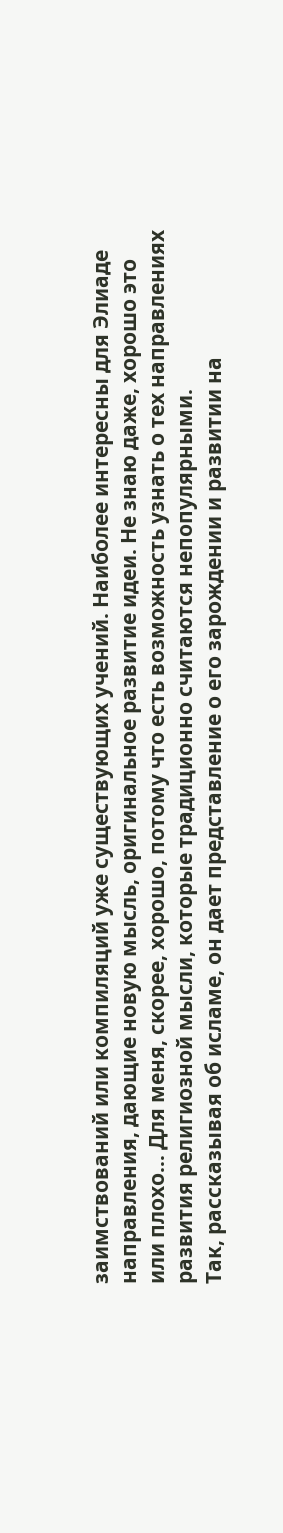заимствований или компиляций уже существующих учений. Наиболее интересны для Элиаде направления, дающие новую мысль, оригинальное развитие идеи. Не знаю даже, хорошо это или плохо… Для меня, скорее, хорошо, потому что есть возможность узнать о тех направлениях развития религиозной мысли, которые традиционно считаются непопулярными.
Так, рассказывая об исламе, он дает представление о его зарождении и развитии на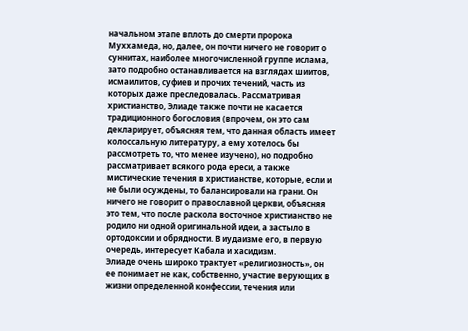начальном этапе вплоть до смерти пророка Муххамеда, но, далее, он почти ничего не говорит о суннитах, наиболее многочисленной группе ислама, зато подробно останавливается на взглядах шиитов, исмаилитов, суфиев и прочих течений, часть из которых даже преследовалась. Рассматривая христианство, Элиаде также почти не касается традиционного богословия (впрочем, он это сам декларирует, объясняя тем, что данная область имеет колоссальную литературу, а ему хотелось бы рассмотреть то, что менее изучено), но подробно рассматривает всякого рода ереси, а также мистические течения в христианстве, которые, если и не были осуждены, то балансировали на грани. Он ничего не говорит о православной церкви, объясняя это тем, что после раскола восточное христианство не родило ни одной оригинальной идеи, а застыло в ортодоксии и обрядности. В иудаизме его, в первую очередь, интересует Кабала и хасидизм.
Элиаде очень широко трактует «религиозность», он ее понимает не как, собственно, участие верующих в жизни определенной конфессии, течения или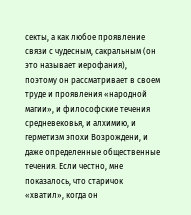секты, а как любое проявление связи с чудесным, сакральным (он это называет иерофания), поэтому он рассматривает в своем труде и проявления «народной магии», и философские течения средневековья, и алхимию, и герметизм эпохи Возрождени, и даже определенные общественные течения. Если честно, мне показалось, что старичок «хватил», когда он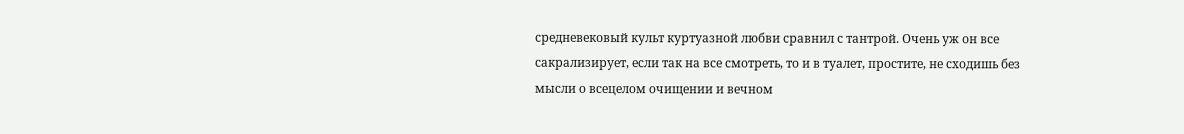средневековый культ куртуазной любви сравнил с тантрой. Очень уж он все сакрализирует, если так на все смотреть, то и в туалет, простите, не сходишь без мысли о всецелом очищении и вечном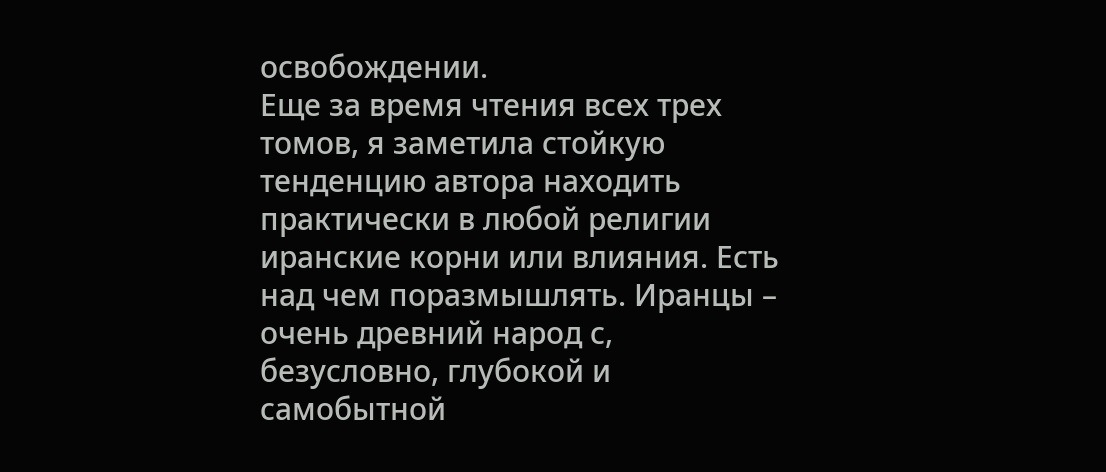освобождении.
Еще за время чтения всех трех томов, я заметила стойкую тенденцию автора находить практически в любой религии иранские корни или влияния. Есть над чем поразмышлять. Иранцы – очень древний народ с, безусловно, глубокой и самобытной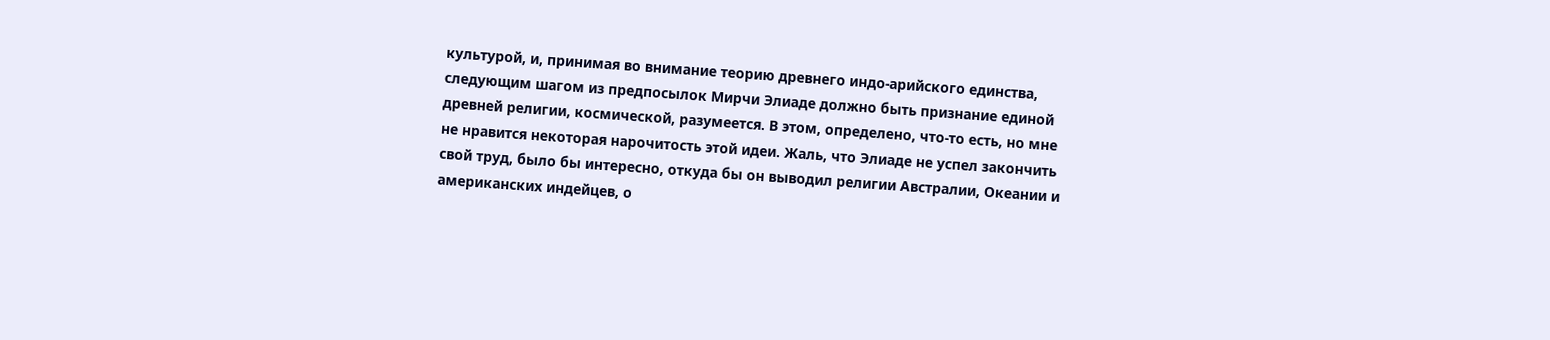культурой, и, принимая во внимание теорию древнего индо-арийского единства, следующим шагом из предпосылок Мирчи Элиаде должно быть признание единой древней религии, космической, разумеется. В этом, определено, что-то есть, но мне не нравится некоторая нарочитость этой идеи. Жаль, что Элиаде не успел закончить свой труд, было бы интересно, откуда бы он выводил религии Австралии, Океании и американских индейцев, о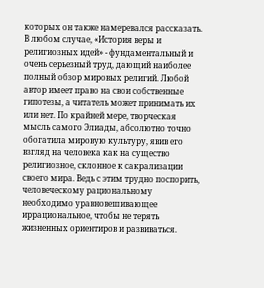которых он также намеревался рассказать.
В любом случае, «История веры и религиозных идей» - фундаментальный и очень серьезный труд, дающий наиболее полный обзор мировых религий. Любой автор имеет право на свои собственные гипотезы, а читатель может принимать их или нет. По крайней мере, творческая мысль самого Элиады, абсолютно точно обогатила мировую культуру, явив его взгляд на человека как на существо религиозное, склонное к сакрализации своего мира. Ведь с этим трудно поспорить, человеческому рациональному необходимо уравновешивающее иррациональное, чтобы не терять жизненных ориентиров и развиваться.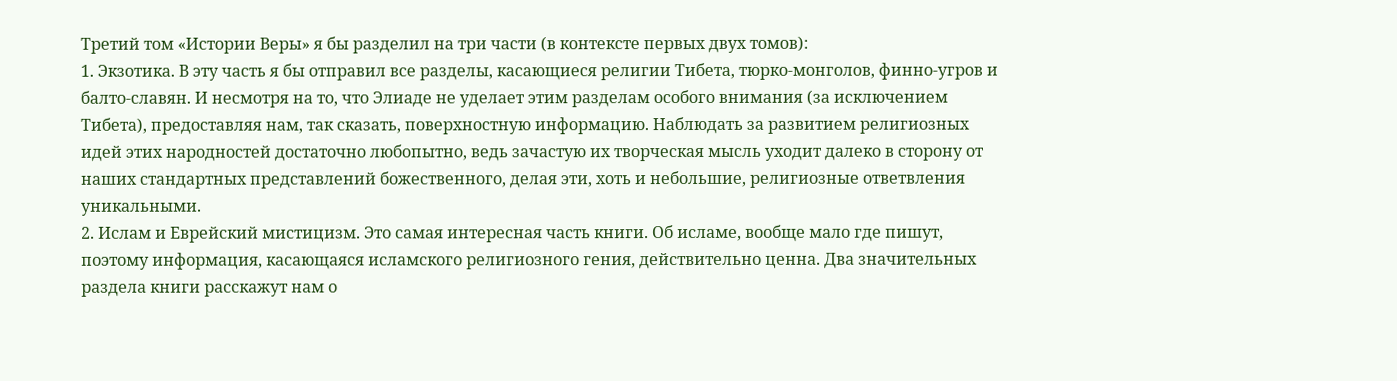Третий том «Истории Веры» я бы разделил на три части (в контексте первых двух томов):
1. Экзотика. В эту часть я бы отправил все разделы, касающиеся религии Тибета, тюрко-монголов, финно-угров и балто-славян. И несмотря на то, что Элиаде не уделает этим разделам особого внимания (за исключением Тибета), предоставляя нам, так сказать, поверхностную информацию. Наблюдать за развитием религиозных идей этих народностей достаточно любопытно, ведь зачастую их творческая мысль уходит далеко в сторону от наших стандартных представлений божественного, делая эти, хоть и небольшие, религиозные ответвления уникальными.
2. Ислам и Еврейский мистицизм. Это самая интересная часть книги. Об исламе, вообще мало где пишут, поэтому информация, касающаяся исламского религиозного гения, действительно ценна. Два значительных раздела книги расскажут нам о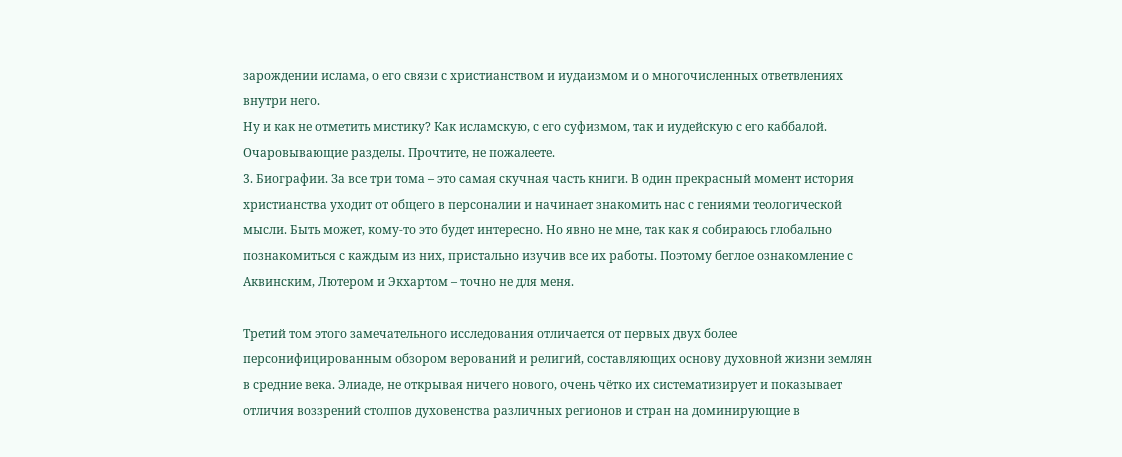зарождении ислама, о его связи с христианством и иудаизмом и о многочисленных ответвлениях внутри него.
Ну и как не отметить мистику? Как исламскую, с его суфизмом, так и иудейскую с его каббалой.
Очаровывающие разделы. Прочтите, не пожалеете.
3. Биографии. За все три тома – это самая скучная часть книги. В один прекрасный момент история христианства уходит от общего в персоналии и начинает знакомить нас с гениями теологической мысли. Быть может, кому-то это будет интересно. Но явно не мне, так как я собираюсь глобально познакомиться с каждым из них, пристально изучив все их работы. Поэтому беглое ознакомление с Аквинским, Лютером и Экхартом – точно не для меня.

Третий том этого замечательного исследования отличается от первых двух более персонифицированным обзором верований и религий, составляющих основу духовной жизни землян в средние века. Элиаде, не открывая ничего нового, очень чётко их систематизирует и показывает отличия воззрений столпов духовенства различных регионов и стран на доминирующие в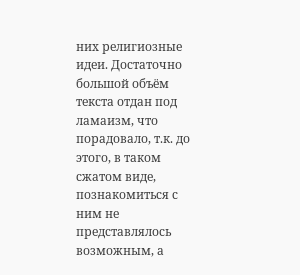них религиозные идеи. Достаточно большой объём текста отдан под ламаизм, что порадовало, т.к. до этого, в таком сжатом виде, познакомиться с ним не представлялось возможным, а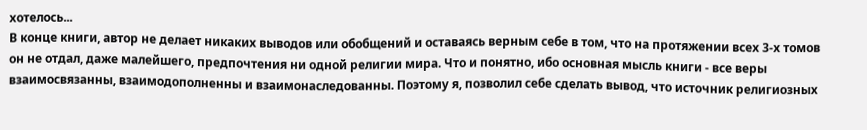хотелось...
В конце книги, автор не делает никаких выводов или обобщений и оставаясь верным себе в том, что на протяжении всех 3-х томов он не отдал, даже малейшего, предпочтения ни одной религии мира. Что и понятно, ибо основная мысль книги - все веры взаимосвязанны, взаимодополненны и взаимонаследованны. Поэтому я, позволил себе сделать вывод, что источник религиозных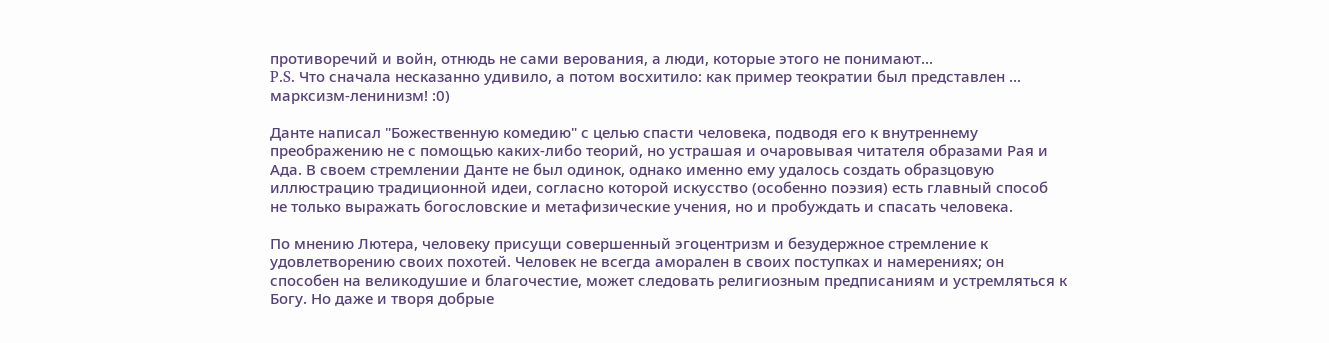противоречий и войн, отнюдь не сами верования, а люди, которые этого не понимают...
P.S. Что сначала несказанно удивило, а потом восхитило: как пример теократии был представлен ... марксизм-ленинизм! :0)

Данте написал "Божественную комедию" с целью спасти человека, подводя его к внутреннему преображению не с помощью каких-либо теорий, но устрашая и очаровывая читателя образами Рая и Ада. В своем стремлении Данте не был одинок, однако именно ему удалось создать образцовую иллюстрацию традиционной идеи, согласно которой искусство (особенно поэзия) есть главный способ не только выражать богословские и метафизические учения, но и пробуждать и спасать человека.

По мнению Лютера, человеку присущи совершенный эгоцентризм и безудержное стремление к удовлетворению своих похотей. Человек не всегда аморален в своих поступках и намерениях; он способен на великодушие и благочестие, может следовать религиозным предписаниям и устремляться к Богу. Но даже и творя добрые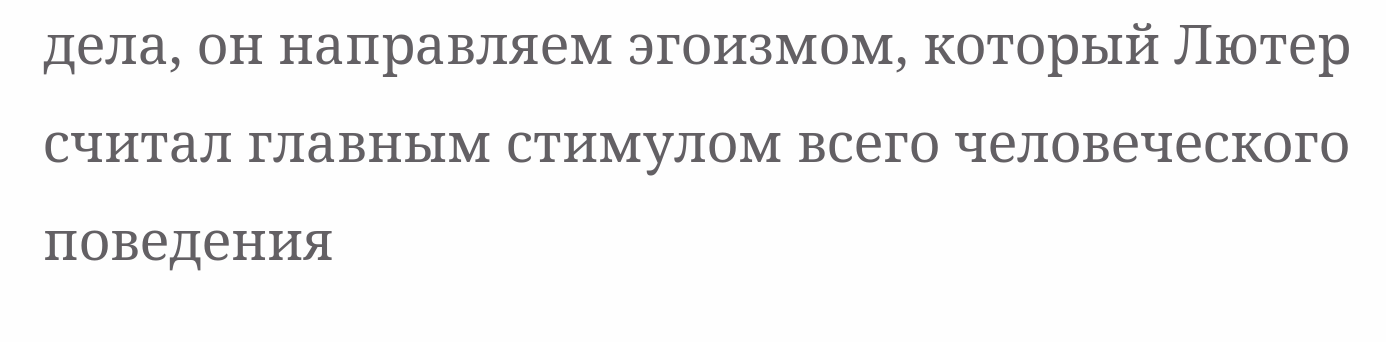дела, он направляем эгоизмом, который Лютер считал главным стимулом всего человеческого поведения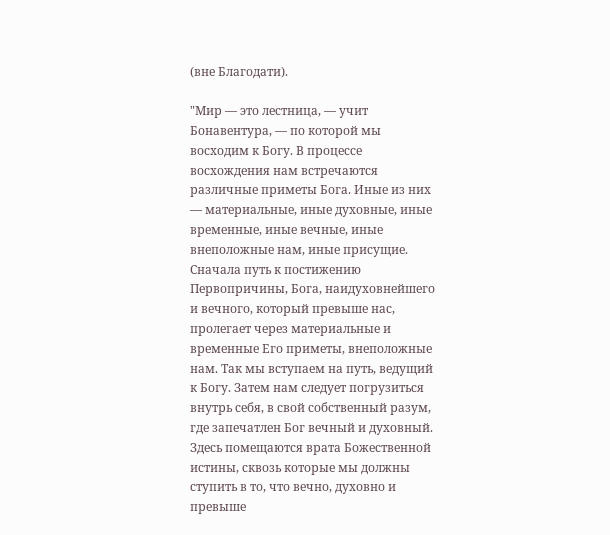(вне Благодати).

"Мир — это лестница, — учит Бонавентура, — по которой мы восходим к Богу. В процессе восхождения нам встречаются различные приметы Бога. Иные из них — материальные, иные духовные, иные временные, иные вечные, иные внеположные нам, иные присущие. Сначала путь к постижению Первопричины, Бога, наидуховнейшего и вечного, который превыше нас, пролегает через материальные и временные Его приметы, внеположные нам. Так мы вступаем на путь, ведущий к Богу. Затем нам следует погрузиться внутрь себя, в свой собственный разум, где запечатлен Бог вечный и духовный. Здесь помещаются врата Божественной истины, сквозь которые мы должны ступить в то, что вечно, духовно и превыше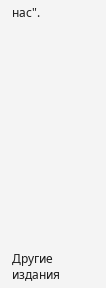нас".














Другие издания